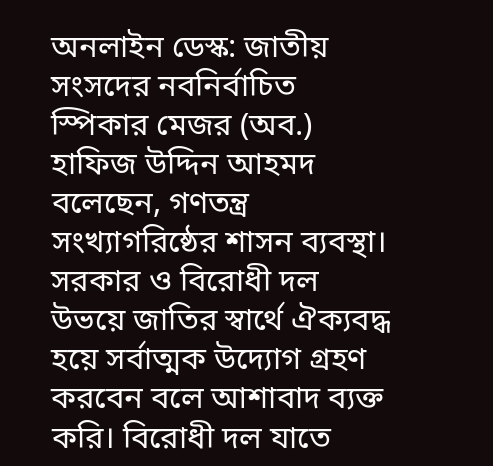অনলাইন ডেস্ক: জাতীয় সংসদের নবনির্বাচিত স্পিকার মেজর (অব.) হাফিজ উদ্দিন আহমদ বলেছেন, গণতন্ত্র সংখ্যাগরিষ্ঠের শাসন ব্যবস্থা। সরকার ও বিরোধী দল উভয়ে জাতির স্বার্থে ঐক্যবদ্ধ হয়ে সর্বাত্মক উদ্যোগ গ্রহণ করবেন বলে আশাবাদ ব্যক্ত করি। বিরোধী দল যাতে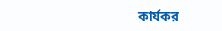কার্যকর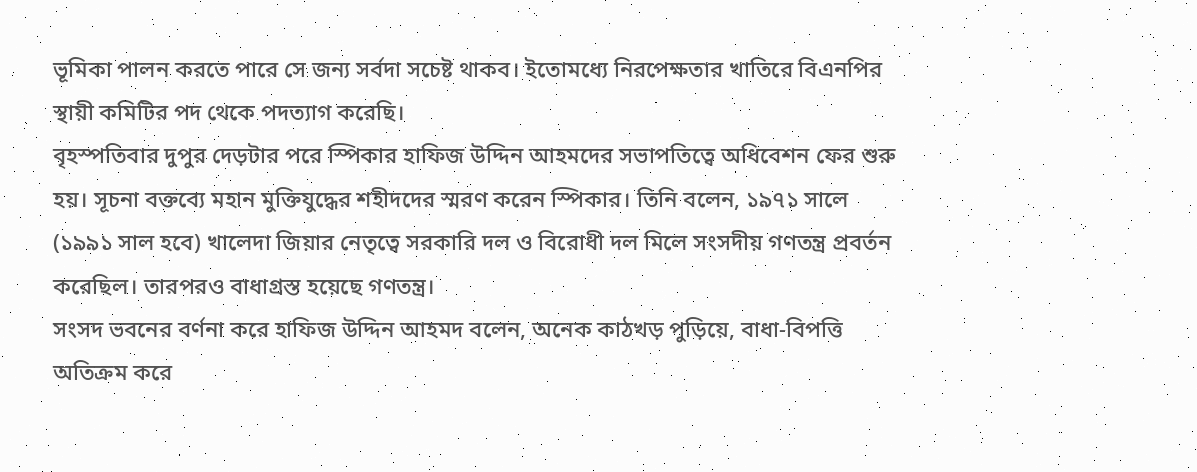ভূমিকা পালন করতে পারে সে জন্য সর্বদা সচেষ্ট থাকব। ইতোমধ্যে নিরপেক্ষতার খাতিরে বিএনপির স্থায়ী কমিটির পদ থেকে পদত্যাগ করেছি।
বৃহস্পতিবার দুপুর দেড়টার পরে স্পিকার হাফিজ উদ্দিন আহমদের সভাপতিত্বে অধিবেশন ফের শুরু হয়। সূচনা বক্তব্যে মহান মুক্তিযুদ্ধের শহীদদের স্মরণ করেন স্পিকার। তিনি বলেন, ১৯৭১ সালে (১৯৯১ সাল হবে) খালেদা জিয়ার নেতৃত্বে সরকারি দল ও বিরোধী দল মিলে সংসদীয় গণতন্ত্র প্রবর্তন করেছিল। তারপরও বাধাগ্রস্ত হয়েছে গণতন্ত্র।
সংসদ ভবনের বর্ণনা করে হাফিজ উদ্দিন আহমদ বলেন, অনেক কাঠখড় পুড়িয়ে, বাধা-বিপত্তি অতিক্রম করে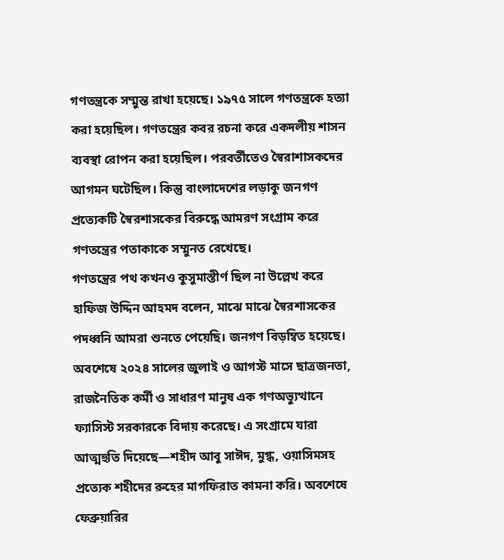গণতন্ত্রকে সম্মুন্ত রাখা হয়েছে। ১৯৭৫ সালে গণতন্ত্রকে হত্যা করা হয়েছিল। গণতন্ত্রের কবর রচনা করে একদলীয় শাসন ব্যবস্থা রোপন করা হয়েছিল। পরবর্তীতেও স্বৈরাশাসকদের আগমন ঘটেছিল। কিন্তু বাংলাদেশের লড়াকু জনগণ প্রত্যেকটি স্বৈরশাসকের বিরুদ্ধে আমরণ সংগ্রাম করে গণতন্ত্রের পতাকাকে সম্মুনত রেখেছে।
গণতন্ত্রের পথ কখনও কুসুমাস্তীর্ণ ছিল না উল্লেখ করে হাফিজ উদ্দিন আহমদ বলেন, মাঝে মাঝে স্বৈরশাসকের পদধ্বনি আমরা শুনতে পেয়েছি। জনগণ বিড়ম্বিত হয়েছে। অবশেষে ২০২৪ সালের জুলাই ও আগস্ট মাসে ছাত্রজনতা, রাজনৈতিক কর্মী ও সাধারণ মানুষ এক গণঅভ্যুত্থানে ফ্যাসিস্ট সরকারকে বিদায় করেছে। এ সংগ্রামে যারা আত্মহুতি দিয়েছে—শহীদ আবু সাঈদ, মুগ্ধ, ওয়াসিমসহ প্রত্যেক শহীদের রুহের মাগফিরাত কামনা করি। অবশেষে ফেব্রুয়ারির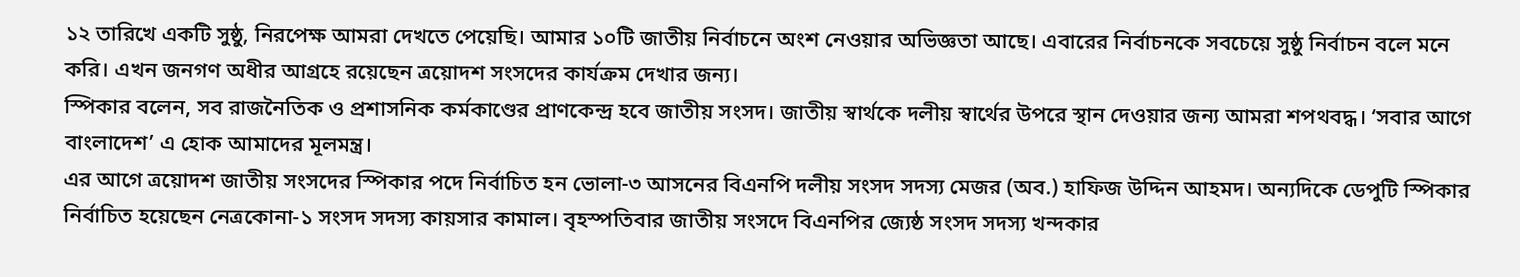১২ তারিখে একটি সুষ্ঠু, নিরপেক্ষ আমরা দেখতে পেয়েছি। আমার ১০টি জাতীয় নির্বাচনে অংশ নেওয়ার অভিজ্ঞতা আছে। এবারের নির্বাচনকে সবচেয়ে সুষ্ঠু নির্বাচন বলে মনে করি। এখন জনগণ অধীর আগ্রহে রয়েছেন ত্রয়োদশ সংসদের কার্যক্রম দেখার জন্য।
স্পিকার বলেন, সব রাজনৈতিক ও প্রশাসনিক কর্মকাণ্ডের প্রাণকেন্দ্র হবে জাতীয় সংসদ। জাতীয় স্বার্থকে দলীয় স্বার্থের উপরে স্থান দেওয়ার জন্য আমরা শপথবদ্ধ। ‘সবার আগে বাংলাদেশ’ এ হোক আমাদের মূলমন্ত্র।
এর আগে ত্রয়োদশ জাতীয় সংসদের স্পিকার পদে নির্বাচিত হন ভোলা-৩ আসনের বিএনপি দলীয় সংসদ সদস্য মেজর (অব.) হাফিজ উদ্দিন আহমদ। অন্যদিকে ডেপুটি স্পিকার নির্বাচিত হয়েছেন নেত্রকোনা-১ সংসদ সদস্য কায়সার কামাল। বৃহস্পতিবার জাতীয় সংসদে বিএনপির জ্যেষ্ঠ সংসদ সদস্য খন্দকার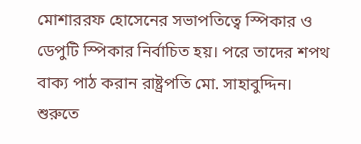মোশাররফ হোসেনের সভাপতিত্বে স্পিকার ও ডেপুটি স্পিকার নির্বাচিত হয়। পরে তাদের শপথ বাক্য পাঠ করান রাষ্ট্রপতি মো. সাহাবুদ্দিন।
শুরুতে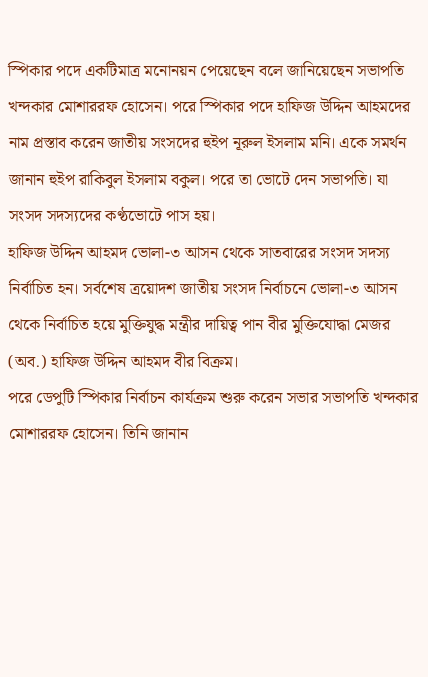স্পিকার পদে একটিমাত্র মনোনয়ন পেয়েছেন বলে জানিয়েছেন সভাপতি খন্দকার মোশাররফ হোসেন। পরে স্পিকার পদে হাফিজ উদ্দিন আহমদের নাম প্রস্তাব করেন জাতীয় সংসদের হুইপ নূরুল ইসলাম মনি। একে সমর্থন জানান হুইপ রাকিবুল ইসলাম বকুল। পরে তা ভোটে দেন সভাপতি। যা সংসদ সদস্যদের কণ্ঠভোটে পাস হয়।
হাফিজ উদ্দিন আহমদ ভোলা-৩ আসন থেকে সাতবারের সংসদ সদস্য নির্বাচিত হন। সর্বশেষ ত্রয়োদশ জাতীয় সংসদ নির্বাচনে ভোলা-৩ আসন থেকে নির্বাচিত হয়ে মুক্তিযুদ্ধ মন্ত্রীর দায়িত্ব পান বীর মুক্তিযোদ্ধা মেজর (অব.) হাফিজ উদ্দিন আহমদ বীর বিক্রম।
পরে ডেপুটি স্পিকার নির্বাচন কার্যক্রম শুরু করেন সভার সভাপতি খন্দকার মোশাররফ হোসেন। তিনি জানান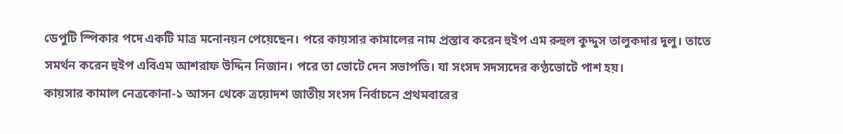ডেপুটি স্পিকার পদে একটি মাত্র মনোনয়ন পেয়েছেন। পরে কায়সার কামালের নাম প্রস্তাব করেন হুইপ এম রুহুল কুদ্দুস তালুকদার দুলু। তাতে সমর্থন করেন হুইপ এবিএম আশরাফ উদ্দিন নিজান। পরে তা ভোটে দেন সভাপতি। যা সংসদ সদস্যদের কণ্ঠভোটে পাশ হয়।
কায়সার কামাল নেত্রকোনা-১ আসন থেকে ত্রয়োদশ জাতীয় সংসদ নির্বাচনে প্রথমবারের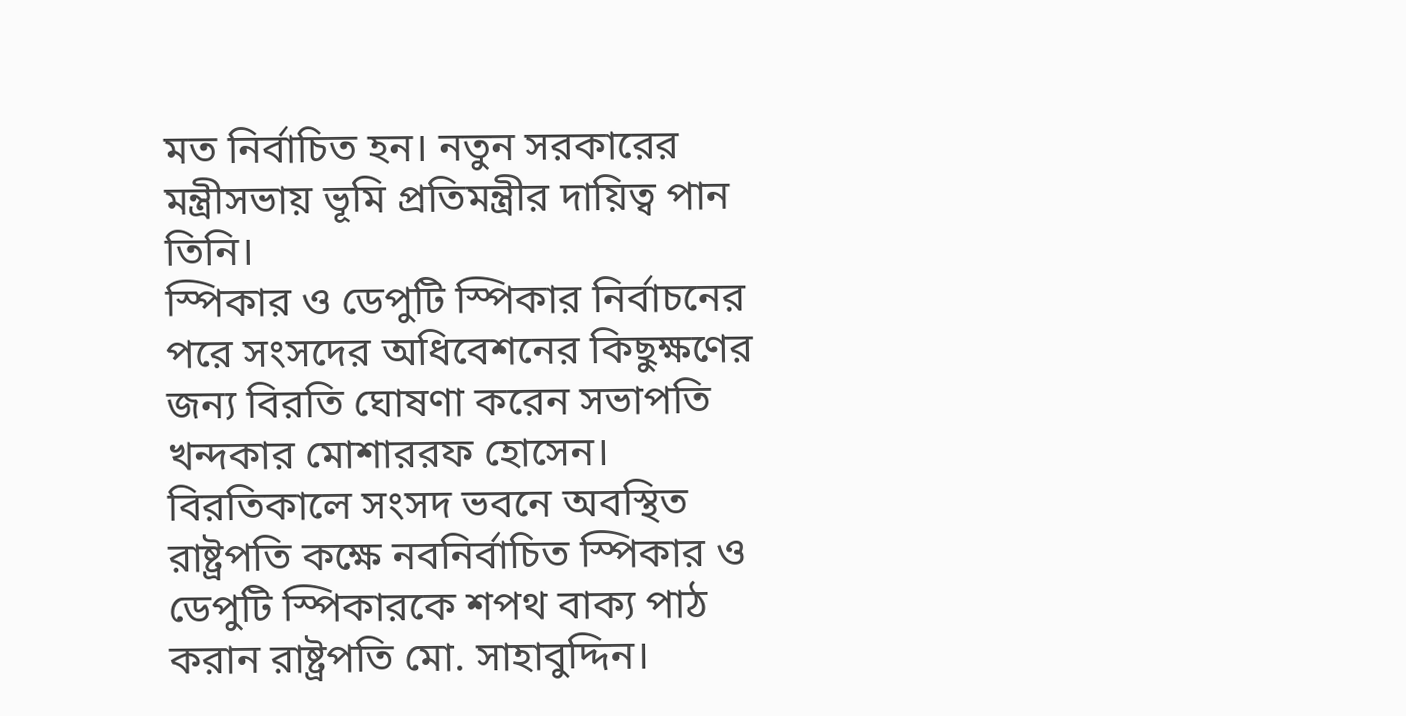মত নির্বাচিত হন। নতুন সরকারের মন্ত্রীসভায় ভূমি প্রতিমন্ত্রীর দায়িত্ব পান তিনি।
স্পিকার ও ডেপুটি স্পিকার নির্বাচনের পরে সংসদের অধিবেশনের কিছুক্ষণের জন্য বিরতি ঘোষণা করেন সভাপতি খন্দকার মোশাররফ হোসেন। বিরতিকালে সংসদ ভবনে অবস্থিত রাষ্ট্রপতি কক্ষে নবনির্বাচিত স্পিকার ও ডেপুটি স্পিকারকে শপথ বাক্য পাঠ করান রাষ্ট্রপতি মো. সাহাবুদ্দিন।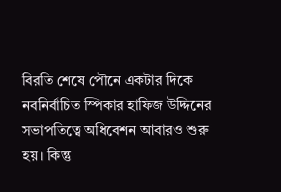বিরতি শেষে পৌনে একটার দিকে নবনির্বাচিত স্পিকার হাফিজ উদ্দিনের সভাপতিত্বে অধিবেশন আবারও শুরু হয়। কিন্তু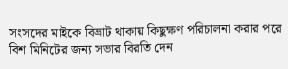সংসদের মাইকে বিভ্রাট থাকায় কিছুক্ষণ পরিচালনা করার পরে বিশ মিনিটের জন্য সভার বিরতি দেন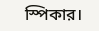স্পিকার।